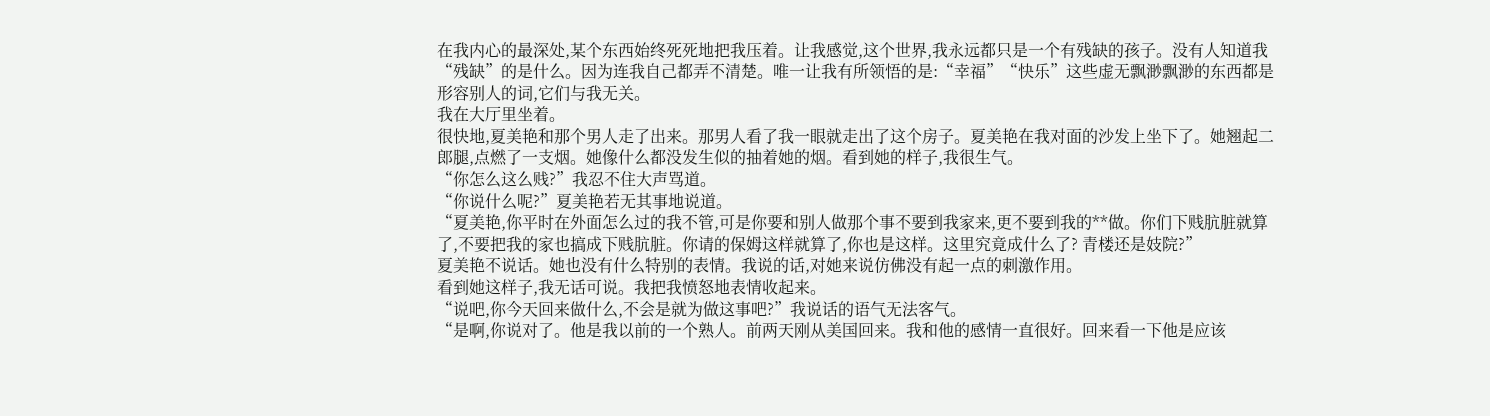在我内心的最深处,某个东西始终死死地把我压着。让我感觉,这个世界,我永远都只是一个有残缺的孩子。没有人知道我“残缺”的是什么。因为连我自己都弄不清楚。唯一让我有所领悟的是:“幸福”“快乐”这些虚无飘渺飘渺的东西都是形容别人的词,它们与我无关。
我在大厅里坐着。
很快地,夏美艳和那个男人走了出来。那男人看了我一眼就走出了这个房子。夏美艳在我对面的沙发上坐下了。她翘起二郎腿,点燃了一支烟。她像什么都没发生似的抽着她的烟。看到她的样子,我很生气。
“你怎么这么贱?”我忍不住大声骂道。
“你说什么呢?”夏美艳若无其事地说道。
“夏美艳,你平时在外面怎么过的我不管,可是你要和别人做那个事不要到我家来,更不要到我的**做。你们下贱肮脏就算了,不要把我的家也搞成下贱肮脏。你请的保姆这样就算了,你也是这样。这里究竟成什么了? 青楼还是妓院?”
夏美艳不说话。她也没有什么特别的表情。我说的话,对她来说仿佛没有起一点的刺激作用。
看到她这样子,我无话可说。我把我愤怒地表情收起来。
“说吧,你今天回来做什么,不会是就为做这事吧?”我说话的语气无法客气。
“是啊,你说对了。他是我以前的一个熟人。前两天刚从美国回来。我和他的感情一直很好。回来看一下他是应该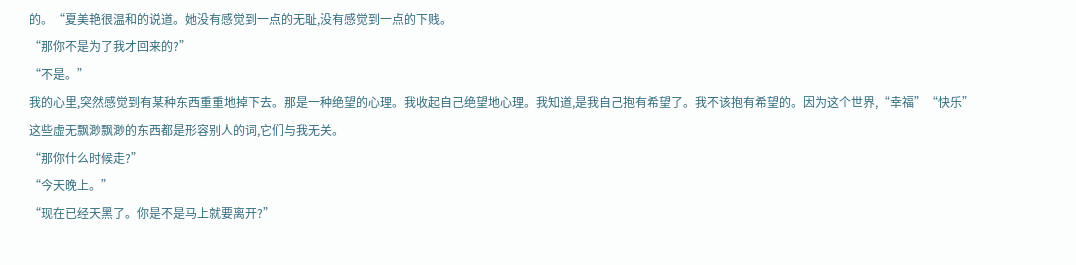的。“夏美艳很温和的说道。她没有感觉到一点的无耻,没有感觉到一点的下贱。
“那你不是为了我才回来的?”
“不是。”
我的心里,突然感觉到有某种东西重重地掉下去。那是一种绝望的心理。我收起自己绝望地心理。我知道,是我自己抱有希望了。我不该抱有希望的。因为这个世界,“幸福”“快乐”这些虚无飘渺飘渺的东西都是形容别人的词,它们与我无关。
“那你什么时候走?”
“今天晚上。”
“现在已经天黑了。你是不是马上就要离开?”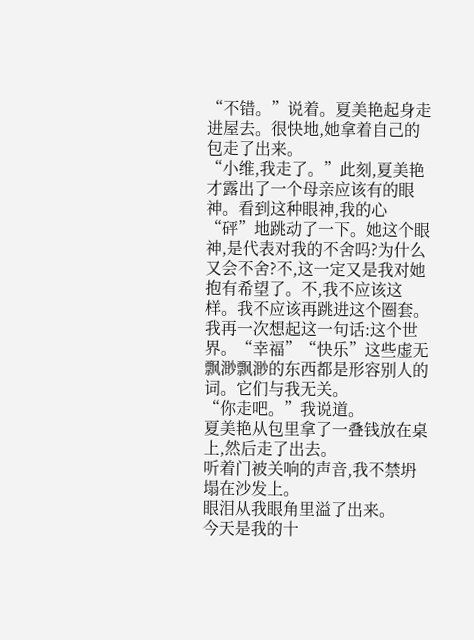“不错。”说着。夏美艳起身走进屋去。很快地,她拿着自己的包走了出来。
“小维,我走了。”此刻,夏美艳才露出了一个母亲应该有的眼神。看到这种眼神,我的心“砰”地跳动了一下。她这个眼神,是代表对我的不舍吗?为什么又会不舍?不,这一定又是我对她抱有希望了。不,我不应该这样。我不应该再跳进这个圈套。我再一次想起这一句话:这个世界。“幸福”“快乐”这些虚无飘渺飘渺的东西都是形容别人的词。它们与我无关。
“你走吧。”我说道。
夏美艳从包里拿了一叠钱放在桌上,然后走了出去。
听着门被关响的声音,我不禁坍塌在沙发上。
眼泪从我眼角里溢了出来。
今天是我的十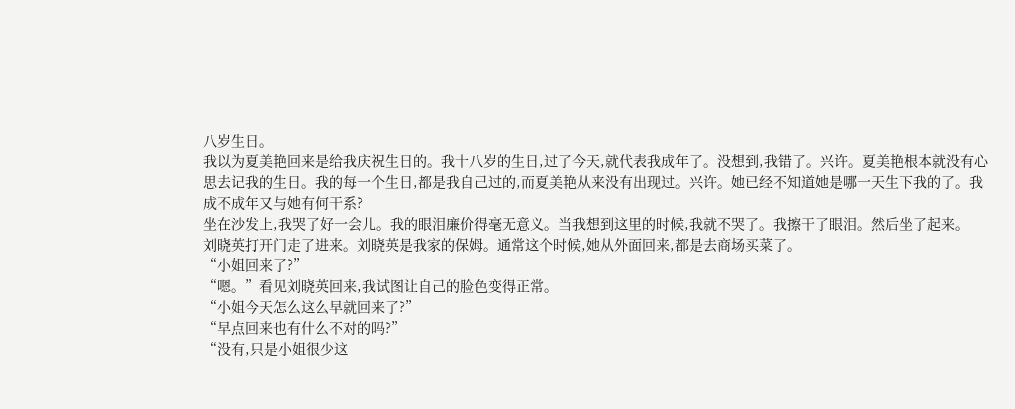八岁生日。
我以为夏美艳回来是给我庆祝生日的。我十八岁的生日,过了今天,就代表我成年了。没想到,我错了。兴许。夏美艳根本就没有心思去记我的生日。我的每一个生日,都是我自己过的,而夏美艳从来没有出现过。兴许。她已经不知道她是哪一天生下我的了。我成不成年又与她有何干系?
坐在沙发上,我哭了好一会儿。我的眼泪廉价得毫无意义。当我想到这里的时候,我就不哭了。我擦干了眼泪。然后坐了起来。
刘晓英打开门走了进来。刘晓英是我家的保姆。通常这个时候,她从外面回来,都是去商场买菜了。
“小姐回来了?”
“嗯。”看见刘晓英回来,我试图让自己的脸色变得正常。
“小姐今天怎么这么早就回来了?”
“早点回来也有什么不对的吗?”
“没有,只是小姐很少这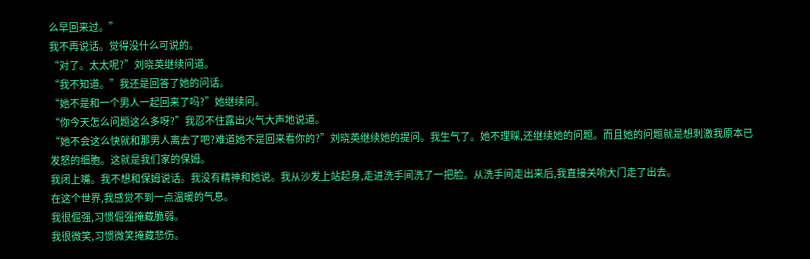么早回来过。”
我不再说话。觉得没什么可说的。
“对了。太太呢?”刘晓英继续问道。
“我不知道。”我还是回答了她的问话。
“她不是和一个男人一起回来了吗?”她继续问。
“你今天怎么问题这么多呀?”我忍不住露出火气大声地说道。
“她不会这么快就和那男人离去了吧?难道她不是回来看你的?”刘晓英继续她的提问。我生气了。她不理睬,还继续她的问题。而且她的问题就是想刺激我原本已发怒的细胞。这就是我们家的保姆。
我闭上嘴。我不想和保姆说话。我没有精神和她说。我从沙发上站起身,走进洗手间洗了一把脸。从洗手间走出来后,我直接关响大门走了出去。
在这个世界,我感觉不到一点温暖的气息。
我很倔强,习惯倔强掩藏脆弱。
我很微笑,习惯微笑掩藏悲伤。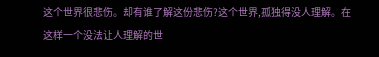这个世界很悲伤。却有谁了解这份悲伤?这个世界,孤独得没人理解。在这样一个没法让人理解的世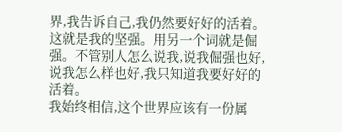界,我告诉自己,我仍然要好好的活着。这就是我的坚强。用另一个词就是倔强。不管别人怎么说我,说我倔强也好,说我怎么样也好,我只知道我要好好的活着。
我始终相信,这个世界应该有一份属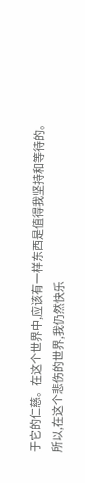于它的仁慈。在这个世界中,应该有一样东西是值得我坚持和等待的。
所以,在这个悲伤的世界,我仍然快乐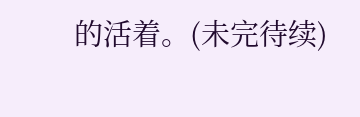的活着。(未完待续)